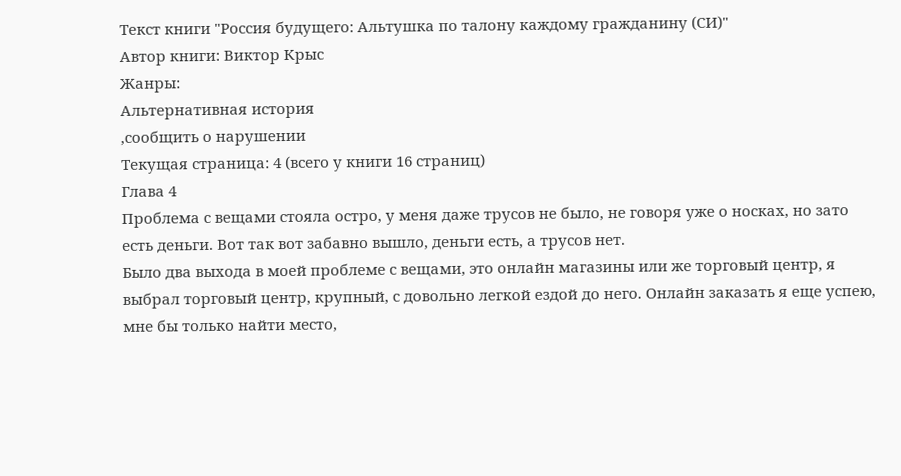Текст книги "Россия будущего: Альтушка по талону каждому гражданину (СИ)"
Автор книги: Виктор Крыс
Жанры:
Альтернативная история
,сообщить о нарушении
Текущая страница: 4 (всего у книги 16 страниц)
Глава 4
Проблема с вещами стояла остро, у меня даже трусов не было, не говоря уже о носках, но зато есть деньги. Вот так вот забавно вышло, деньги есть, а трусов нет.
Было два выхода в моей проблеме с вещами, это онлайн магазины или же торговый центр, я выбрал торговый центр, крупный, с довольно легкой ездой до него. Онлайн заказать я еще успею, мне бы только найти место,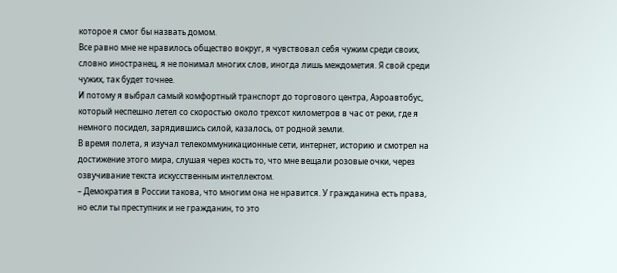которое я смог бы назвать домом.
Все равно мне не нравилось общество вокруг, я чувствовал себя чужим среди своих, словно иностранец, я не понимал многих слов, иногда лишь междометия. Я свой среди чужих, так будет точнее.
И потому я выбрал самый комфортный транспорт до торгового центра, Аэроавтобус, который неспешно летел со скоростью около трехсот километров в час от реки, где я немного посидел, зарядившись силой, казалось, от родной земли.
В время полета, я изучал телекоммуникационные сети, интернет, историю и смотрел на достижение этого мира, слушая через кость то, что мне вещали розовые очки, через озвучивание текста искусственным интеллектом.
– Демократия в России такова, что многим она не нравится. У гражданина есть права, но если ты преступник и не гражданин, то это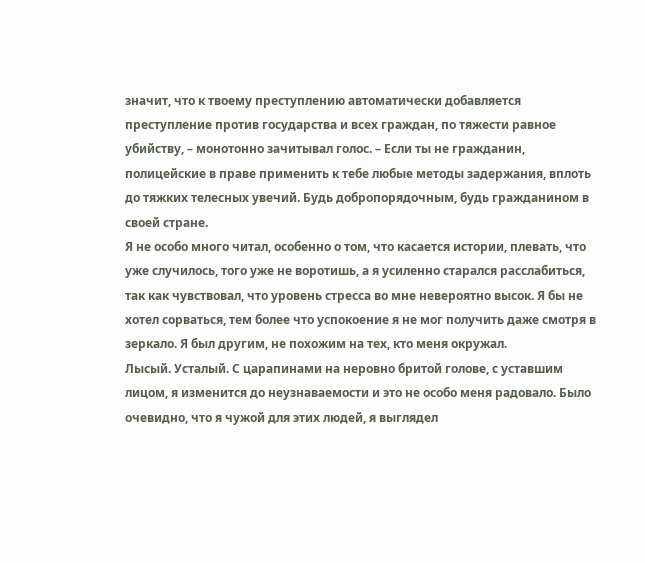значит, что к твоему преступлению автоматически добавляется преступление против государства и всех граждан, по тяжести равное убийству, – монотонно зачитывал голос. – Если ты не гражданин, полицейские в праве применить к тебе любые методы задержания, вплоть до тяжких телесных увечий. Будь добропорядочным, будь гражданином в своей стране.
Я не особо много читал, особенно о том, что касается истории, плевать, что уже случилось, того уже не воротишь, а я усиленно старался расслабиться, так как чувствовал, что уровень стресса во мне невероятно высок. Я бы не хотел сорваться, тем более что успокоение я не мог получить даже смотря в зеркало. Я был другим, не похожим на тех, кто меня окружал.
Лысый. Усталый. С царапинами на неровно бритой голове, с уставшим лицом, я изменится до неузнаваемости и это не особо меня радовало. Было очевидно, что я чужой для этих людей, я выглядел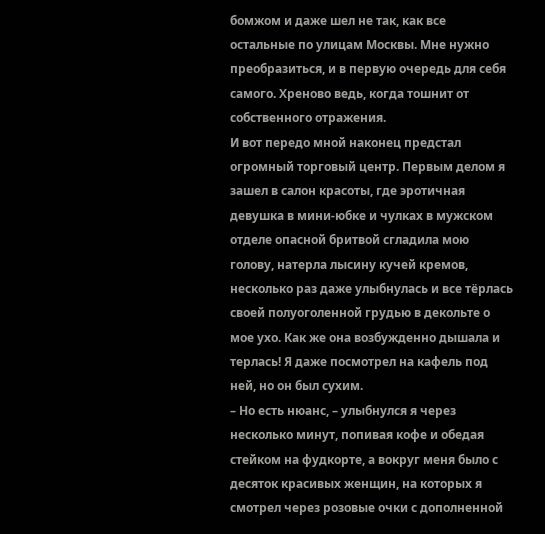бомжом и даже шел не так, как все остальные по улицам Москвы. Мне нужно преобразиться, и в первую очередь для себя самого. Хреново ведь, когда тошнит от собственного отражения.
И вот передо мной наконец предстал огромный торговый центр. Первым делом я зашел в салон красоты, где эротичная девушка в мини-юбке и чулках в мужском отделе опасной бритвой сгладила мою голову, натерла лысину кучей кремов, несколько раз даже улыбнулась и все тёрлась своей полуоголенной грудью в декольте о мое ухо. Как же она возбужденно дышала и терлась! Я даже посмотрел на кафель под ней, но он был сухим.
– Но есть нюанс, – улыбнулся я через несколько минут, попивая кофе и обедая стейком на фудкорте, а вокруг меня было с десяток красивых женщин, на которых я смотрел через розовые очки с дополненной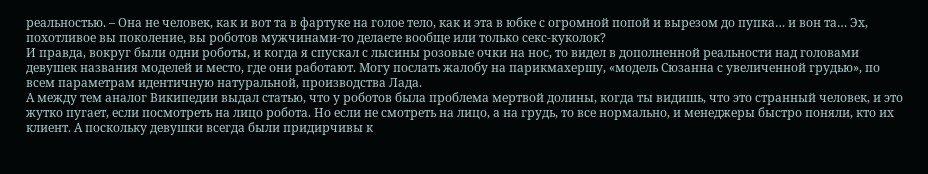реальностью. – Она не человек, как и вот та в фартуке на голое тело, как и эта в юбке с огромной попой и вырезом до пупка… и вон та… Эх, похотливое вы поколение, вы роботов мужчинами-то делаете вообще или только секс-куколок?
И правда, вокруг были одни роботы, и когда я спускал с лысины розовые очки на нос, то видел в дополненной реальности над головами девушек названия моделей и место, где они работают. Могу послать жалобу на парикмахершу, «модель Сюзанна с увеличенной грудью», по всем параметрам идентичную натуральной, производства Лада.
А между тем аналог Википедии выдал статью, что у роботов была проблема мертвой долины, когда ты видишь, что это странный человек, и это жутко пугает, если посмотреть на лицо робота. Но если не смотреть на лицо, а на грудь, то все нормально, и менеджеры быстро поняли, кто их клиент. А поскольку девушки всегда были придирчивы к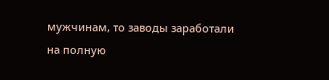мужчинам, то заводы заработали на полную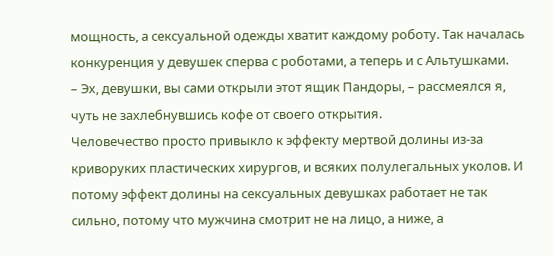мощность, а сексуальной одежды хватит каждому роботу. Так началась конкуренция у девушек сперва с роботами, а теперь и с Альтушками.
– Эх, девушки, вы сами открыли этот ящик Пандоры, – рассмеялся я, чуть не захлебнувшись кофе от своего открытия.
Человечество просто привыкло к эффекту мертвой долины из-за криворуких пластических хирургов, и всяких полулегальных уколов. И потому эффект долины на сексуальных девушках работает не так сильно, потому что мужчина смотрит не на лицо, а ниже, а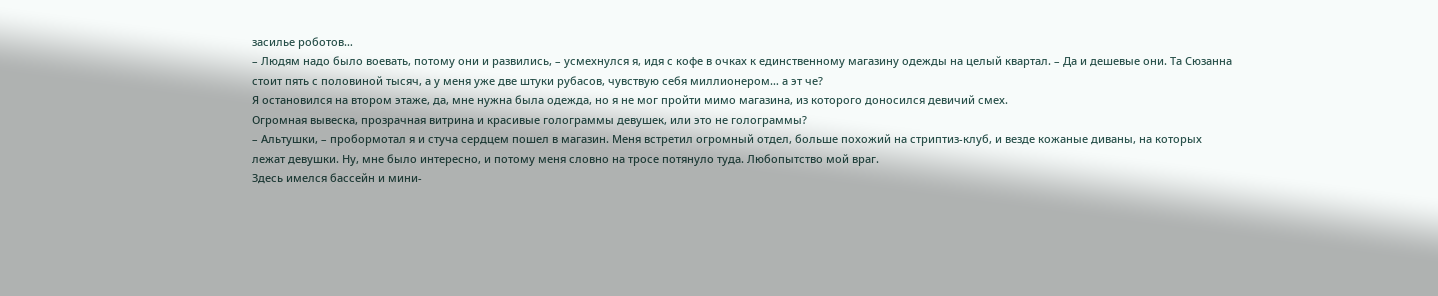засилье роботов…
– Людям надо было воевать, потому они и развились, – усмехнулся я, идя с кофе в очках к единственному магазину одежды на целый квартал. – Да и дешевые они. Та Сюзанна стоит пять с половиной тысяч, а у меня уже две штуки рубасов, чувствую себя миллионером… а эт че?
Я остановился на втором этаже, да, мне нужна была одежда, но я не мог пройти мимо магазина, из которого доносился девичий смех.
Огромная вывеска, прозрачная витрина и красивые голограммы девушек, или это не голограммы?
– Альтушки, – пробормотал я и стуча сердцем пошел в магазин. Меня встретил огромный отдел, больше похожий на стриптиз-клуб, и везде кожаные диваны, на которых лежат девушки. Ну, мне было интересно, и потому меня словно на тросе потянуло туда. Любопытство мой враг.
Здесь имелся бассейн и мини-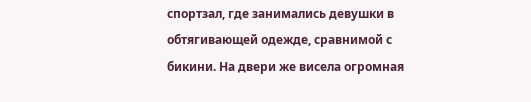спортзал, где занимались девушки в обтягивающей одежде, сравнимой с бикини. На двери же висела огромная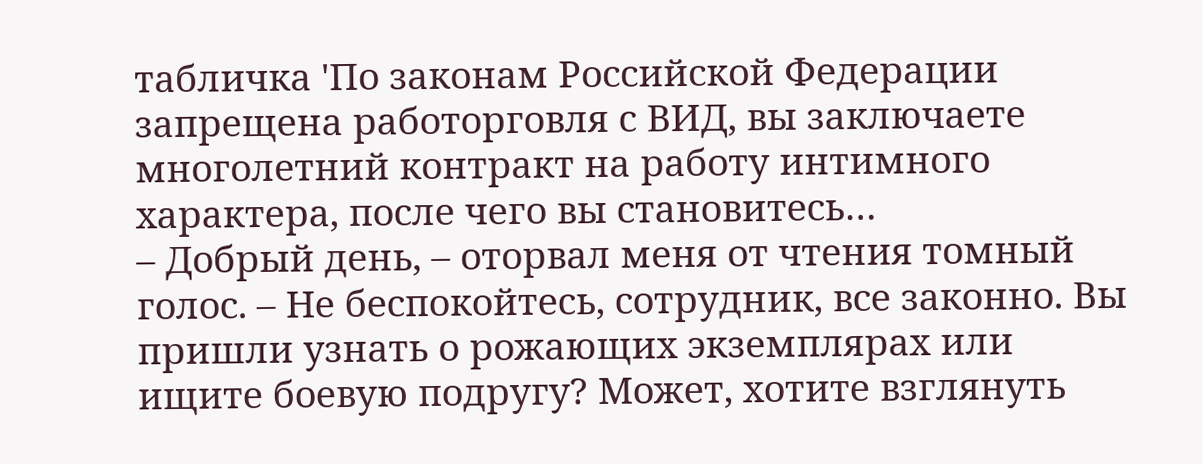табличка 'По законам Российской Федерации запрещена работорговля с ВИД, вы заключаете многолетний контракт на работу интимного характера, после чего вы становитесь…
– Добрый день, – оторвал меня от чтения томный голос. – Не беспокойтесь, сотрудник, все законно. Вы пришли узнать о рожающих экземплярах или ищите боевую подругу? Может, хотите взглянуть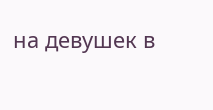на девушек в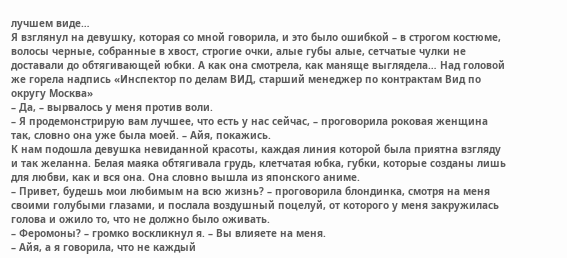лучшем виде…
Я взглянул на девушку, которая со мной говорила, и это было ошибкой – в строгом костюме, волосы черные, собранные в хвост, строгие очки, алые губы алые, сетчатые чулки не доставали до обтягивающей юбки. А как она смотрела, как маняще выглядела… Над головой же горела надпись «Инспектор по делам ВИД, старший менеджер по контрактам Вид по округу Москва»
– Да, – вырвалось у меня против воли.
– Я продемонстрирую вам лучшее, что есть у нас сейчас, – проговорила роковая женщина так, словно она уже была моей. – Айя, покажись.
К нам подошла девушка невиданной красоты, каждая линия которой была приятна взгляду и так желанна. Белая маяка обтягивала грудь, клетчатая юбка, губки, которые созданы лишь для любви, как и вся она. Она словно вышла из японского аниме.
– Привет, будешь мои любимым на всю жизнь? – проговорила блондинка, смотря на меня своими голубыми глазами, и послала воздушный поцелуй, от которого у меня закружилась голова и ожило то, что не должно было оживать.
– Феромоны? – громко воскликнул я. – Вы влияете на меня.
– Айя, а я говорила, что не каждый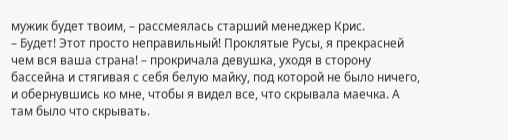мужик будет твоим, – рассмеялась старший менеджер Крис.
– Будет! Этот просто неправильный! Проклятые Русы, я прекрасней чем вся ваша страна! – прокричала девушка, уходя в сторону бассейна и стягивая с себя белую майку, под которой не было ничего, и обернувшись ко мне, чтобы я видел все, что скрывала маечка. А там было что скрывать.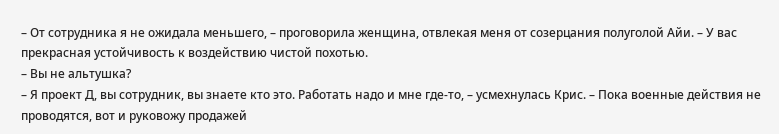– От сотрудника я не ожидала меньшего, – проговорила женщина, отвлекая меня от созерцания полуголой Айи. – У вас прекрасная устойчивость к воздействию чистой похотью.
– Вы не альтушка?
– Я проект Д, вы сотрудник, вы знаете кто это. Работать надо и мне где-то, – усмехнулась Крис. – Пока военные действия не проводятся, вот и руковожу продажей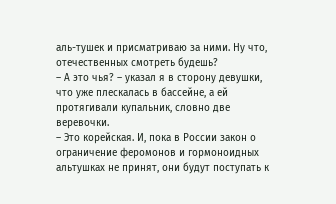аль-тушек и присматриваю за ними. Ну что, отечественных смотреть будешь?
– А это чья? – указал я в сторону девушки, что уже плескалась в бассейне, а ей протягивали купальник, словно две веревочки.
– Это корейская. И, пока в России закон о ограничение феромонов и гормоноидных альтушках не принят, они будут поступать к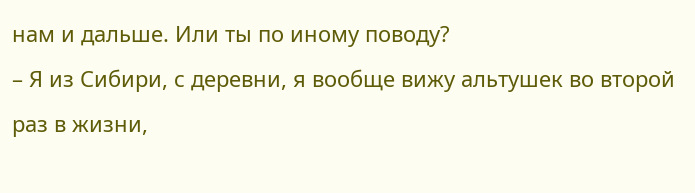нам и дальше. Или ты по иному поводу?
– Я из Сибири, с деревни, я вообще вижу альтушек во второй раз в жизни,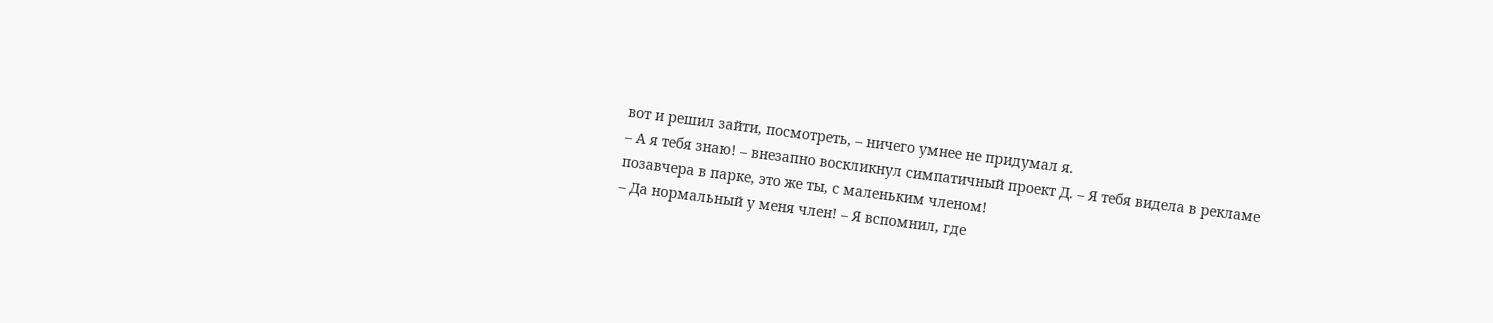вот и решил зайти, посмотреть, – ничего умнее не придумал я.
– А я тебя знаю! – внезапно воскликнул симпатичный проект Д. – Я тебя видела в рекламе позавчера в парке, это же ты, с маленьким членом!
– Да нормальный у меня член! – Я вспомнил, где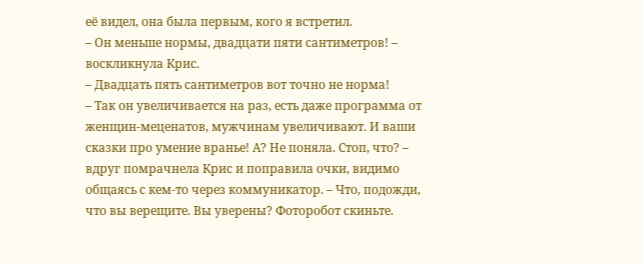её видел, она была первым, кого я встретил.
– Он меньше нормы, двадцати пяти сантиметров! – воскликнула Крис.
– Двадцать пять сантиметров вот точно не норма!
– Так он увеличивается на раз, есть даже программа от женщин-меценатов, мужчинам увеличивают. И ваши сказки про умение вранье! А? Не поняла. Стоп, что? – вдруг помрачнела Крис и поправила очки, видимо общаясь с кем-то через коммуникатор. – Что, подожди, что вы верещите. Вы уверены? Фоторобот скиньте.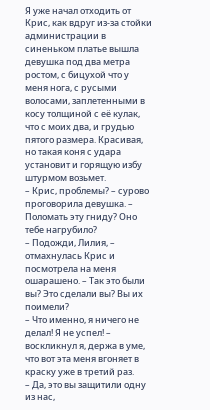Я уже начал отходить от Крис, как вдруг из-за стойки администрации в синеньком платье вышла девушка под два метра ростом, с бицухой что у меня нога, с русыми волосами, заплетенными в косу толщиной с её кулак, что с моих два, и грудью пятого размера. Красивая, но такая коня с удара установит и горящую избу штурмом возьмет.
– Крис, проблемы? – сурово проговорила девушка. – Поломать эту гниду? Оно тебе нагрубило?
– Подожди, Лилия, – отмахнулась Крис и посмотрела на меня ошарашено. – Так это были вы? Это сделали вы? Вы их поимели?
– Что именно, я ничего не делал! Я не успел! – воскликнул я, держа в уме, что вот эта меня вгоняет в краску уже в третий раз.
– Да, это вы защитили одну из нас,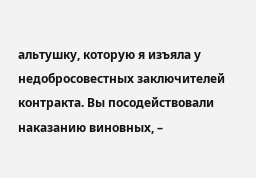альтушку, которую я изъяла у недобросовестных заключителей контракта. Вы посодействовали наказанию виновных, –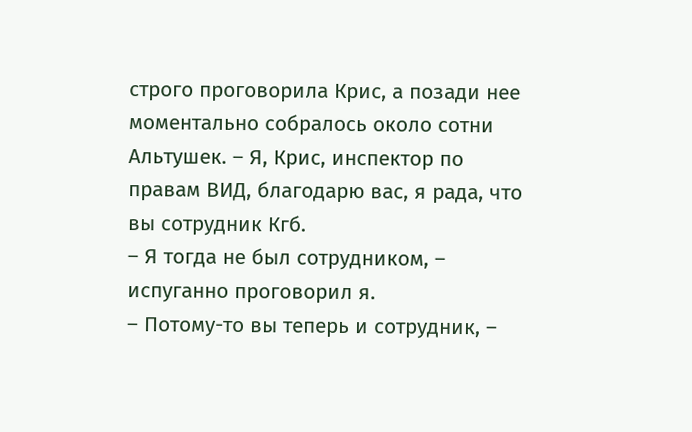строго проговорила Крис, а позади нее моментально собралось около сотни Альтушек. – Я, Крис, инспектор по правам ВИД, благодарю вас, я рада, что вы сотрудник Кгб.
– Я тогда не был сотрудником, – испуганно проговорил я.
– Потому-то вы теперь и сотрудник, –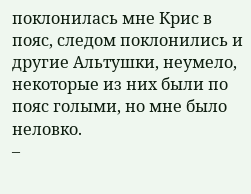поклонилась мне Крис в пояс, следом поклонились и другие Альтушки, неумело, некоторые из них были по пояс голыми, но мне было неловко.
–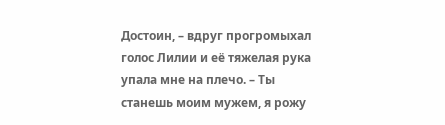Достоин, – вдруг прогромыхал голос Лилии и её тяжелая рука упала мне на плечо. – Ты станешь моим мужем, я рожу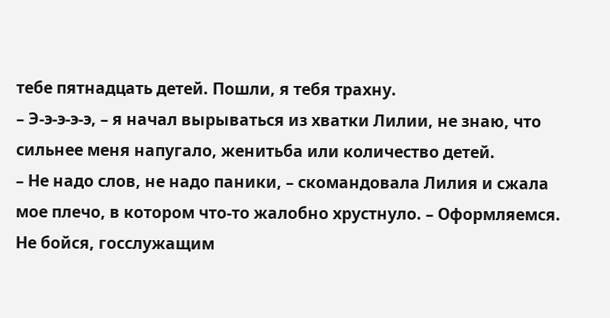тебе пятнадцать детей. Пошли, я тебя трахну.
– Э-э-э-э-э, – я начал вырываться из хватки Лилии, не знаю, что сильнее меня напугало, женитьба или количество детей.
– Не надо слов, не надо паники, – скомандовала Лилия и сжала мое плечо, в котором что-то жалобно хрустнуло. – Оформляемся. Не бойся, госслужащим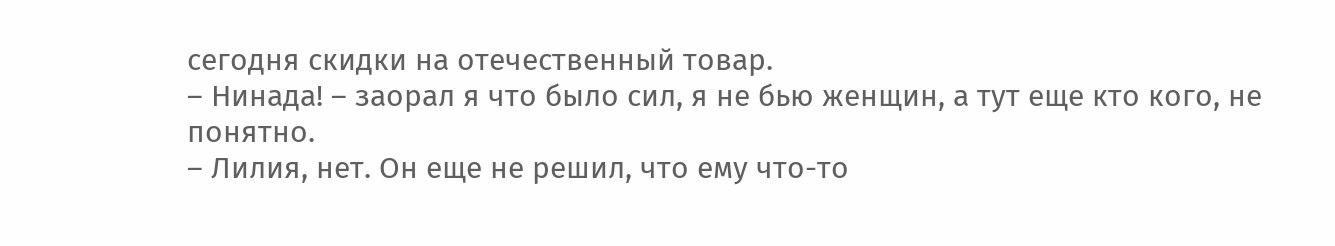сегодня скидки на отечественный товар.
– Нинада! – заорал я что было сил, я не бью женщин, а тут еще кто кого, не понятно.
– Лилия, нет. Он еще не решил, что ему что-то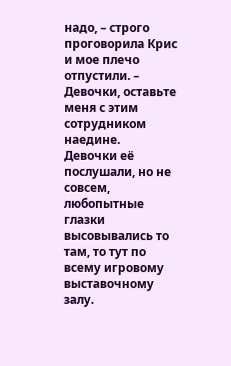надо, – строго проговорила Крис и мое плечо отпустили. – Девочки, оставьте меня с этим сотрудником наедине.
Девочки её послушали, но не совсем, любопытные глазки высовывались то там, то тут по всему игровому выставочному залу.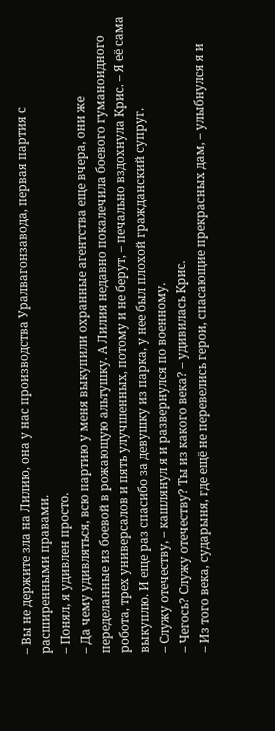– Вы не держите зла на Лилию, она у нас производства Уралвагонзавода, первая партия с расширенными правами.
– Понял, я удивлен просто.
– Да чему удивляться, всю партию у меня выкупили охранные агентства еще вчера, они же переделанные из боевой в рожающую альтушку. А Лилия недавно покалечила боевого гуманоидного робота, трех универсалов и пять улучшенных, потому и не берут, – печально вздохнула Крис. – Я её сама выкуплю. И еще раз спасибо за девушку из парка, у нее был плохой гражданский супруг.
– Служу отечеству, – кашлянул я и развернулся по военному.
– Чегось? Служу отечеству? Ты из какого века? – удивилась Крис.
– Из того века, сударыня, где ещё не перевелись герои, спасающие прекрасных дам, – улыбнулся я и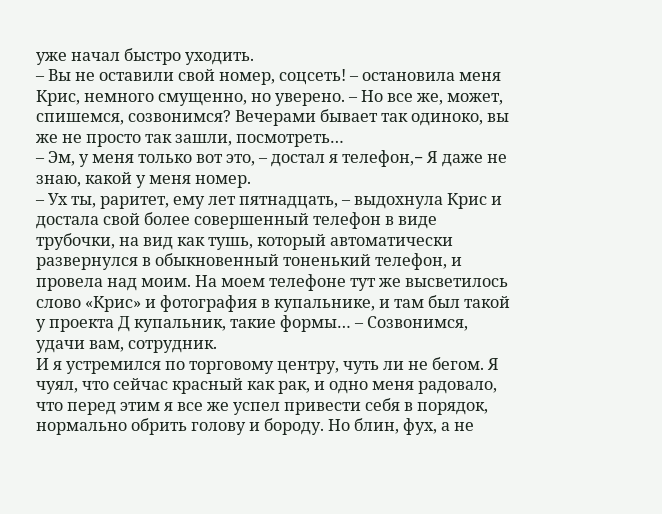уже начал быстро уходить.
– Вы не оставили свой номер, соцсеть! – остановила меня Крис, немного смущенно, но уверено. – Но все же, может, спишемся, созвонимся? Вечерами бывает так одиноко, вы же не просто так зашли, посмотреть…
– Эм, у меня только вот это, – достал я телефон,− Я даже не знаю, какой у меня номер.
– Ух ты, раритет, ему лет пятнадцать, – выдохнула Крис и достала свой более совершенный телефон в виде трубочки, на вид как тушь, который автоматически развернулся в обыкновенный тоненький телефон, и провела над моим. На моем телефоне тут же высветилось слово «Крис» и фотография в купальнике, и там был такой у проекта Д купальник, такие формы… – Созвонимся, удачи вам, сотрудник.
И я устремился по торговому центру, чуть ли не бегом. Я чуял, что сейчас красный как рак, и одно меня радовало, что перед этим я все же успел привести себя в порядок, нормально обрить голову и бороду. Но блин, фух, а не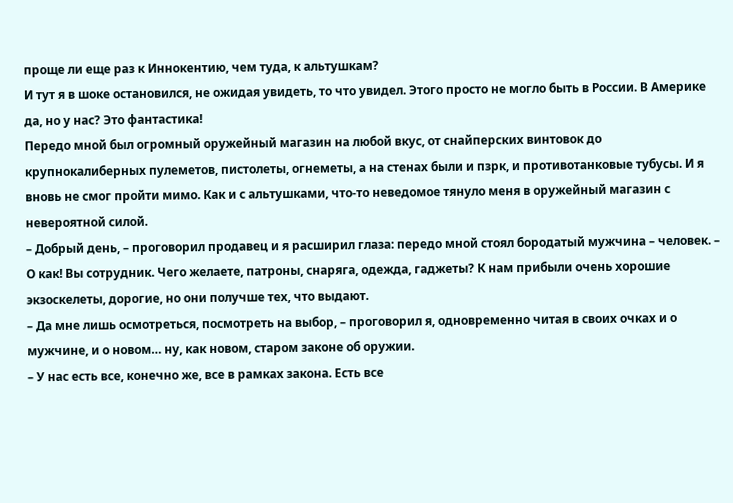проще ли еще раз к Иннокентию, чем туда, к альтушкам?
И тут я в шоке остановился, не ожидая увидеть, то что увидел. Этого просто не могло быть в России. В Америке да, но у нас? Это фантастика!
Передо мной был огромный оружейный магазин на любой вкус, от снайперских винтовок до крупнокалиберных пулеметов, пистолеты, огнеметы, а на стенах были и пзрк, и противотанковые тубусы. И я вновь не смог пройти мимо. Как и с альтушками, что-то неведомое тянуло меня в оружейный магазин с невероятной силой.
– Добрый день, – проговорил продавец и я расширил глаза: передо мной стоял бородатый мужчина – человек. – О как! Вы сотрудник. Чего желаете, патроны, снаряга, одежда, гаджеты? К нам прибыли очень хорошие экзоскелеты, дорогие, но они получше тех, что выдают.
– Да мне лишь осмотреться, посмотреть на выбор, – проговорил я, одновременно читая в своих очках и о мужчине, и о новом… ну, как новом, старом законе об оружии.
– У нас есть все, конечно же, все в рамках закона. Есть все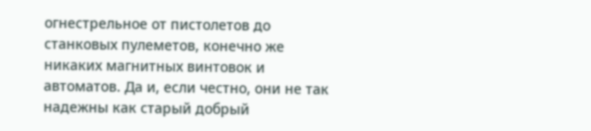огнестрельное от пистолетов до станковых пулеметов, конечно же никаких магнитных винтовок и автоматов. Да и, если честно, они не так надежны как старый добрый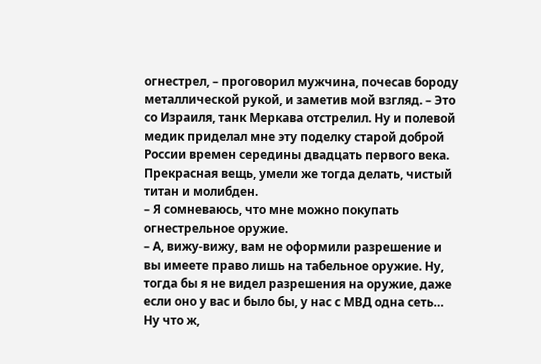огнестрел, – проговорил мужчина, почесав бороду металлической рукой, и заметив мой взгляд. – Это со Израиля, танк Меркава отстрелил. Ну и полевой медик приделал мне эту поделку старой доброй России времен середины двадцать первого века. Прекрасная вещь, умели же тогда делать, чистый титан и молибден.
– Я сомневаюсь, что мне можно покупать огнестрельное оружие.
– А, вижу-вижу, вам не оформили разрешение и вы имеете право лишь на табельное оружие. Ну, тогда бы я не видел разрешения на оружие, даже если оно у вас и было бы, у нас с МВД одна сеть… Ну что ж,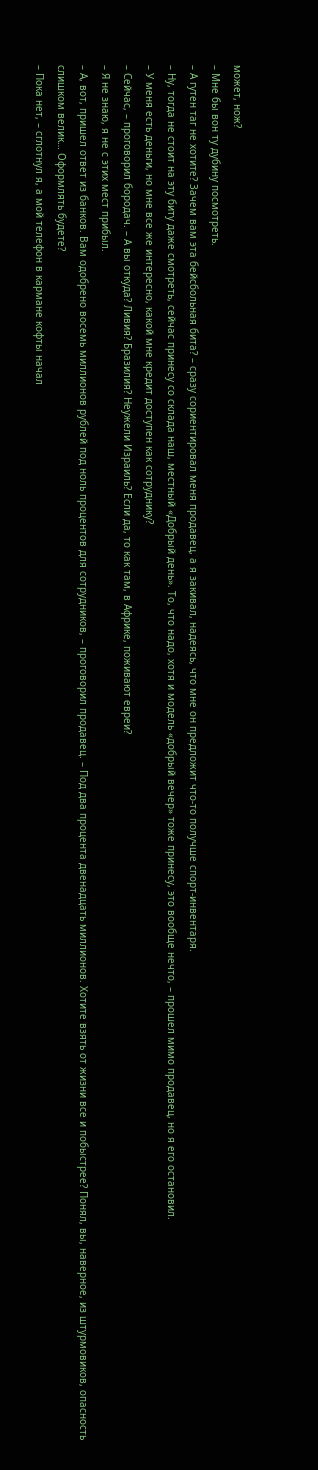может, нож?
– Мне бы вон ту дубину посмотреть.
– А гутен таг не хотите? Зачем вам эта бейсбольная бита? – сразу сориентировал меня продавец, а я закивал, надеясь, что мне он предложит что-то получше спорт-инвентаря.
– Ну, тогда не стоит на эту биту даже смотреть, сейчас принесу со склада наш, местный «Добрый день». То, что надо, хотя и модель «добрый вечер» тоже принесу, это вообще нечто, – прошел мимо продавец, но я его остановил.
– У меня есть деньги, но мне все же интересно, какой мне кредит доступен как сотруднику?
– Сейчас, – проговорил бородач. – А вы откуда? Ливия? Бразилия? Неужели Израиль? Если да, то как там, в Африке, поживают евреи?
– Я не знаю, я не с этих мест прибыл.
– А, вот, пришел ответ из банков. Вам одобрено восемь миллионов рублей под ноль процентов для сотрудников, – проговорил продавец. – Под два процента двенадцать миллионов. Хотите взять от жизни все и побыстрее? Понял, вы, наверное, из штурмовиков, опасность слишком велик… Оформлять будете?
– Пока нет, – сглотнул я, а мой телефон в кармане кофты начал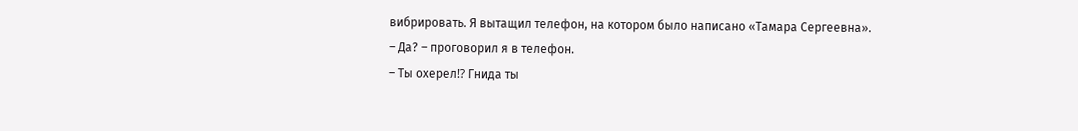вибрировать. Я вытащил телефон, на котором было написано «Тамара Сергеевна».
– Да? – проговорил я в телефон.
– Ты охерел⁉ Гнида ты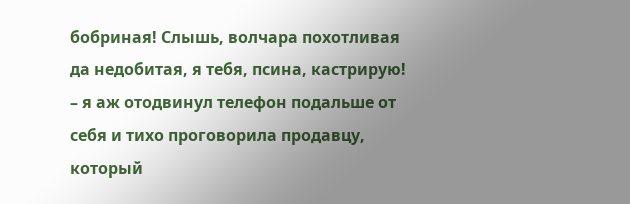бобриная! Слышь, волчара похотливая да недобитая, я тебя, псина, кастрирую! – я аж отодвинул телефон подальше от себя и тихо проговорила продавцу, который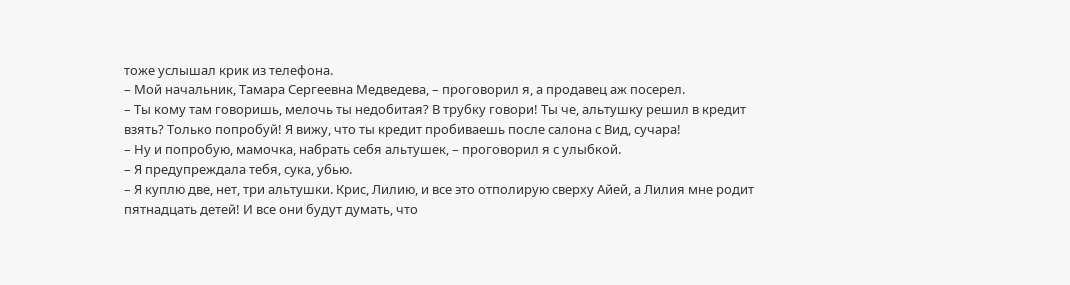тоже услышал крик из телефона.
– Мой начальник, Тамара Сергеевна Медведева, – проговорил я, а продавец аж посерел.
– Ты кому там говоришь, мелочь ты недобитая? В трубку говори! Ты че, альтушку решил в кредит взять? Только попробуй! Я вижу, что ты кредит пробиваешь после салона с Вид, сучара!
– Ну и попробую, мамочка, набрать себя альтушек, – проговорил я с улыбкой.
– Я предупреждала тебя, сука, убью.
– Я куплю две, нет, три альтушки. Крис, Лилию, и все это отполирую сверху Айей, а Лилия мне родит пятнадцать детей! И все они будут думать, что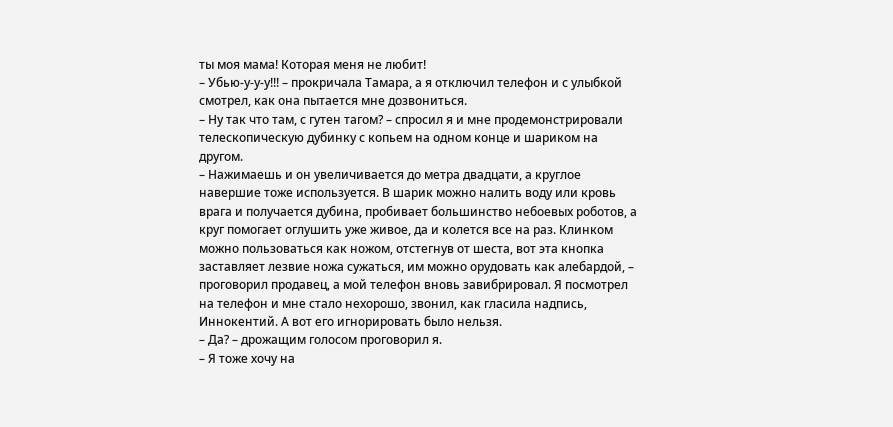ты моя мама! Которая меня не любит!
– Убью-у-у-у!!! – прокричала Тамара, а я отключил телефон и с улыбкой смотрел, как она пытается мне дозвониться.
– Ну так что там, с гутен тагом? – спросил я и мне продемонстрировали телескопическую дубинку с копьем на одном конце и шариком на другом.
– Нажимаешь и он увеличивается до метра двадцати, а круглое навершие тоже используется. В шарик можно налить воду или кровь врага и получается дубина, пробивает большинство небоевых роботов, а круг помогает оглушить уже живое, да и колется все на раз. Клинком можно пользоваться как ножом, отстегнув от шеста, вот эта кнопка заставляет лезвие ножа сужаться, им можно орудовать как алебардой, – проговорил продавец, а мой телефон вновь завибрировал. Я посмотрел на телефон и мне стало нехорошо, звонил, как гласила надпись, Иннокентий. А вот его игнорировать было нельзя.
– Да? – дрожащим голосом проговорил я.
– Я тоже хочу на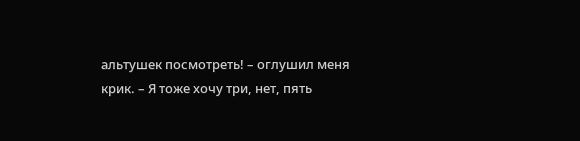альтушек посмотреть! – оглушил меня крик. – Я тоже хочу три, нет, пять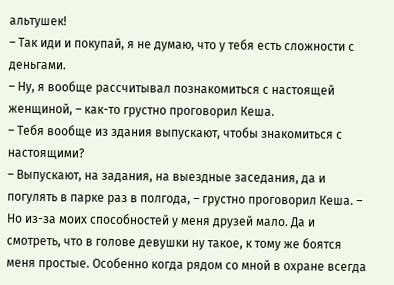альтушек!
– Так иди и покупай, я не думаю, что у тебя есть сложности с деньгами.
– Ну, я вообще рассчитывал познакомиться с настоящей женщиной, – как-то грустно проговорил Кеша.
– Тебя вообще из здания выпускают, чтобы знакомиться с настоящими?
– Выпускают, на задания, на выездные заседания, да и погулять в парке раз в полгода, – грустно проговорил Кеша. – Но из-за моих способностей у меня друзей мало. Да и смотреть, что в голове девушки ну такое, к тому же боятся меня простые. Особенно когда рядом со мной в охране всегда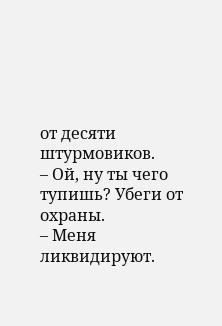от десяти штурмовиков.
– Ой, ну ты чего тупишь? Убеги от охраны.
– Меня ликвидируют.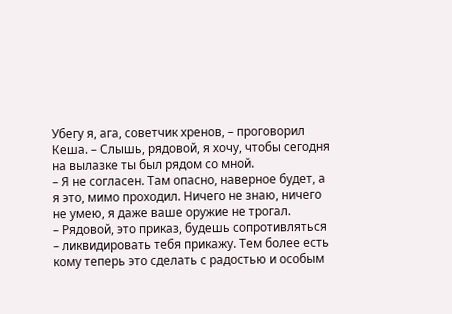Убегу я, ага, советчик хренов, – проговорил Кеша. – Слышь, рядовой, я хочу, чтобы сегодня на вылазке ты был рядом со мной.
– Я не согласен. Там опасно, наверное будет, а я это, мимо проходил. Ничего не знаю, ничего не умею, я даже ваше оружие не трогал.
– Рядовой, это приказ, будешь сопротивляться – ликвидировать тебя прикажу. Тем более есть кому теперь это сделать с радостью и особым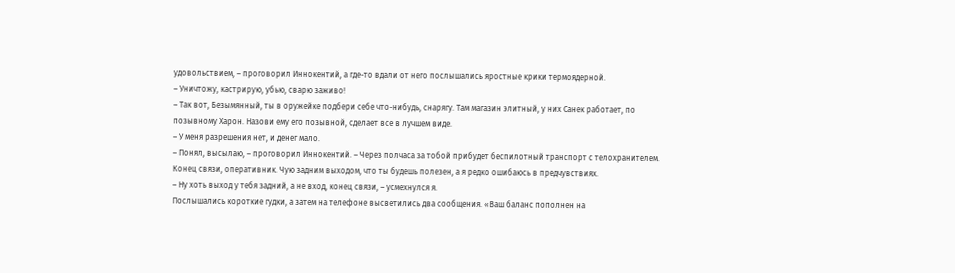удовольствием, – проговорил Иннокентий, а где-то вдали от него послышались яростные крики термоядерной.
– Уничтожу, кастрирую, убью, сварю заживо!
– Так вот, Безымянный, ты в оружейке подбери себе что-нибудь, снарягу. Там магазин элитный, у них Санек работает, по позывному Харон. Назови ему его позывной, сделает все в лучшем виде.
– У меня разрешения нет, и денег мало.
– Понял, высылаю, – проговорил Иннокентий. – Через полчаса за тобой прибудет беспилотный транспорт с телохранителем. Конец связи, оперативник. Чую задним выходом, что ты будешь полезен, а я редко ошибаюсь в предчувствиях.
– Ну хоть выход у тебя задний, а не вход, конец связи, – усмехнулся я.
Послышались короткие гудки, а затем на телефоне высветились два сообщения. «Ваш баланс пополнен на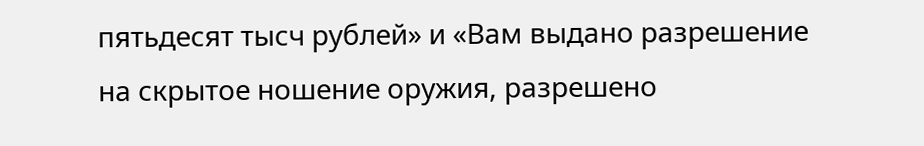пятьдесят тысч рублей» и «Вам выдано разрешение на скрытое ношение оружия, разрешено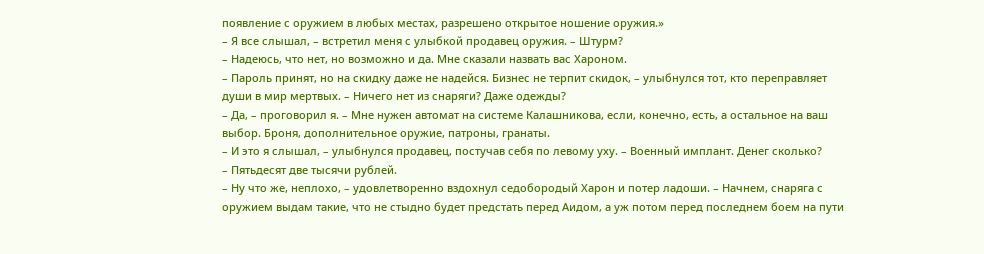появление с оружием в любых местах, разрешено открытое ношение оружия.»
– Я все слышал, – встретил меня с улыбкой продавец оружия. – Штурм?
– Надеюсь, что нет, но возможно и да. Мне сказали назвать вас Хароном.
– Пароль принят, но на скидку даже не надейся. Бизнес не терпит скидок, – улыбнулся тот, кто переправляет души в мир мертвых. – Ничего нет из снаряги? Даже одежды?
– Да, – проговорил я. – Мне нужен автомат на системе Калашникова, если, конечно, есть, а остальное на ваш выбор. Броня, дополнительное оружие, патроны, гранаты.
– И это я слышал, – улыбнулся продавец, постучав себя по левому уху. – Военный имплант. Денег сколько?
– Пятьдесят две тысячи рублей.
– Ну что же, неплохо, – удовлетворенно вздохнул седобородый Харон и потер ладоши. – Начнем, снаряга с оружием выдам такие, что не стыдно будет предстать перед Аидом, а уж потом перед последнем боем на пути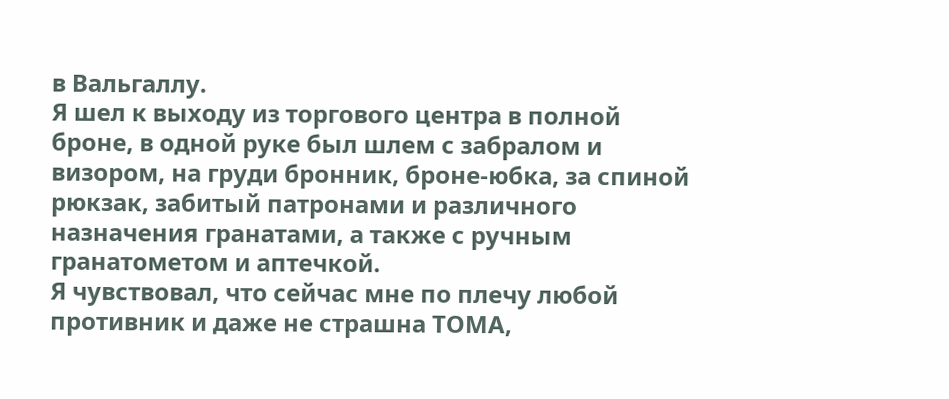в Вальгаллу.
Я шел к выходу из торгового центра в полной броне, в одной руке был шлем с забралом и визором, на груди бронник, броне-юбка, за спиной рюкзак, забитый патронами и различного назначения гранатами, а также с ручным гранатометом и аптечкой.
Я чувствовал, что сейчас мне по плечу любой противник и даже не страшна ТОМА,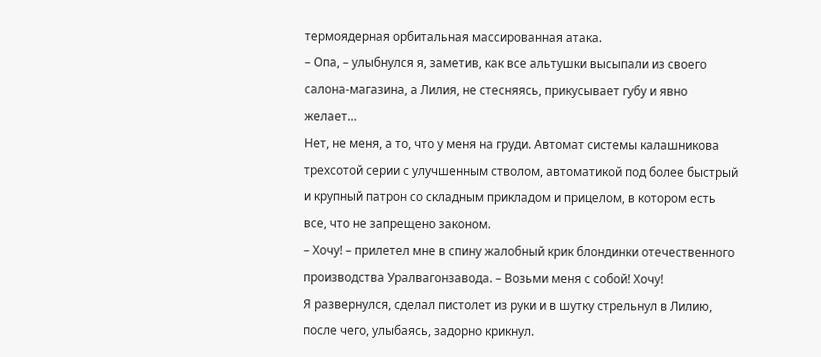термоядерная орбитальная массированная атака.
– Опа, – улыбнулся я, заметив, как все альтушки высыпали из своего салона-магазина, а Лилия, не стесняясь, прикусывает губу и явно желает…
Нет, не меня, а то, что у меня на груди. Автомат системы калашникова трехсотой серии с улучшенным стволом, автоматикой под более быстрый и крупный патрон со складным прикладом и прицелом, в котором есть все, что не запрещено законом.
– Хочу! – прилетел мне в спину жалобный крик блондинки отечественного производства Уралвагонзавода. – Возьми меня с собой! Хочу!
Я развернулся, сделал пистолет из руки и в шутку стрельнул в Лилию, после чего, улыбаясь, задорно крикнул.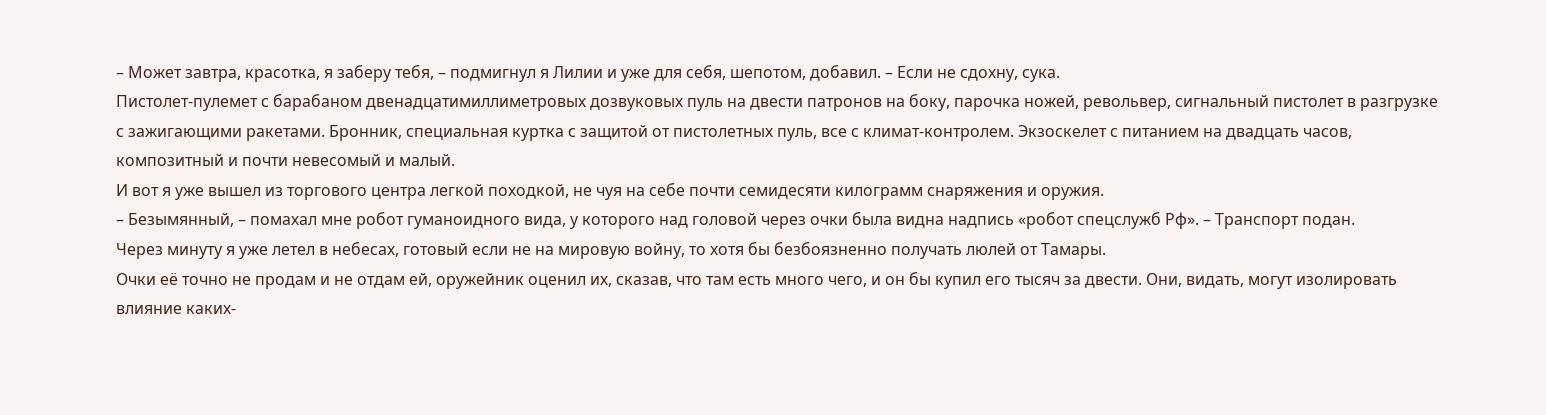– Может завтра, красотка, я заберу тебя, – подмигнул я Лилии и уже для себя, шепотом, добавил. – Если не сдохну, сука.
Пистолет-пулемет с барабаном двенадцатимиллиметровых дозвуковых пуль на двести патронов на боку, парочка ножей, револьвер, сигнальный пистолет в разгрузке с зажигающими ракетами. Бронник, специальная куртка с защитой от пистолетных пуль, все с климат-контролем. Экзоскелет с питанием на двадцать часов, композитный и почти невесомый и малый.
И вот я уже вышел из торгового центра легкой походкой, не чуя на себе почти семидесяти килограмм снаряжения и оружия.
– Безымянный, – помахал мне робот гуманоидного вида, у которого над головой через очки была видна надпись «робот спецслужб Рф». – Транспорт подан.
Через минуту я уже летел в небесах, готовый если не на мировую войну, то хотя бы безбоязненно получать люлей от Тамары.
Очки её точно не продам и не отдам ей, оружейник оценил их, сказав, что там есть много чего, и он бы купил его тысяч за двести. Они, видать, могут изолировать влияние каких-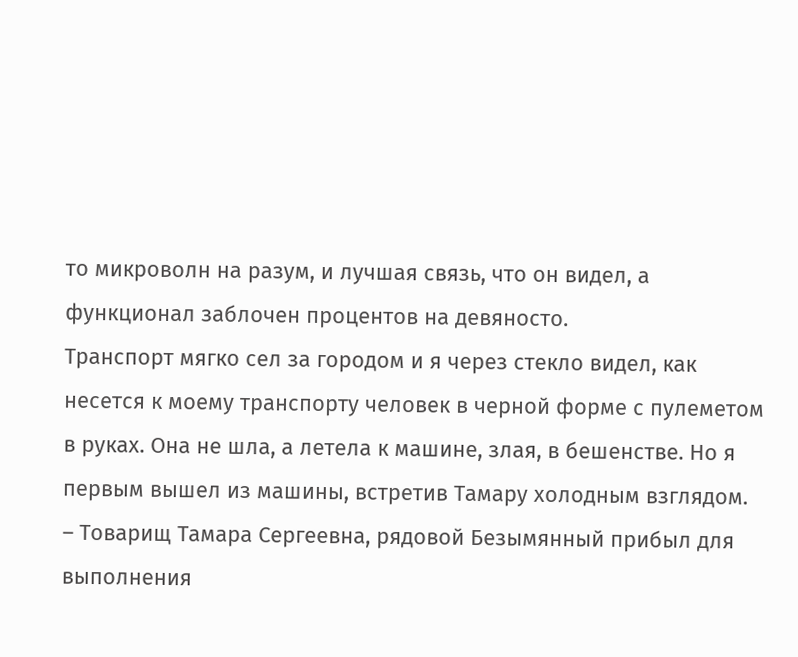то микроволн на разум, и лучшая связь, что он видел, а функционал заблочен процентов на девяносто.
Транспорт мягко сел за городом и я через стекло видел, как несется к моему транспорту человек в черной форме с пулеметом в руках. Она не шла, а летела к машине, злая, в бешенстве. Но я первым вышел из машины, встретив Тамару холодным взглядом.
– Товарищ Тамара Сергеевна, рядовой Безымянный прибыл для выполнения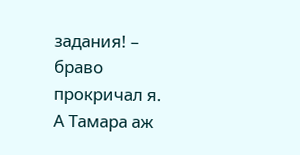задания! – браво прокричал я.
А Тамара аж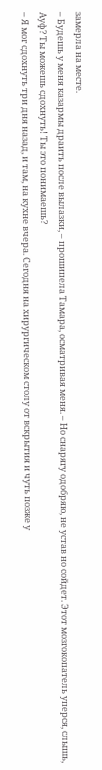замерла на месте.
– Будешь у меня казармы драить после вылазки, – прошипела Тамара, осматривая меня. – Но снарягу одобряю, не устав но сойдет. Этот мозгокопатель уперся, слышь, Ауф? Ты можешь сдохнуть! Ты это понимаешь?
– Я мог сдохнуть три дня назад, и там, на кухне вчера. Сегодня на хирургическом столу от вскрытия и чуть позже у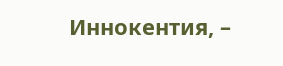Иннокентия, –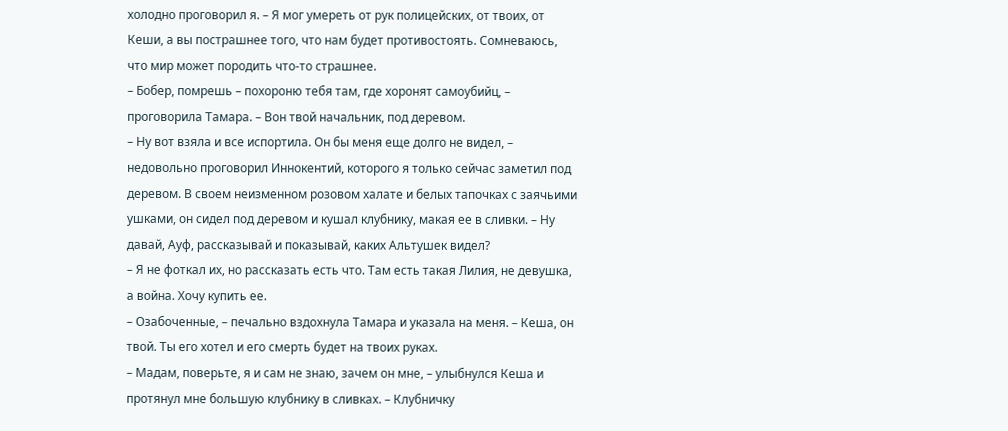холодно проговорил я. – Я мог умереть от рук полицейских, от твоих, от Кеши, а вы пострашнее того, что нам будет противостоять. Сомневаюсь, что мир может породить что-то страшнее.
– Бобер, помрешь – похороню тебя там, где хоронят самоубийц, – проговорила Тамара. – Вон твой начальник, под деревом.
– Ну вот взяла и все испортила. Он бы меня еще долго не видел, – недовольно проговорил Иннокентий, которого я только сейчас заметил под деревом. В своем неизменном розовом халате и белых тапочках с заячьими ушками, он сидел под деревом и кушал клубнику, макая ее в сливки. – Ну давай, Ауф, рассказывай и показывай, каких Альтушек видел?
– Я не фоткал их, но рассказать есть что. Там есть такая Лилия, не девушка, а война. Хочу купить ее.
– Озабоченные, – печально вздохнула Тамара и указала на меня. – Кеша, он твой. Ты его хотел и его смерть будет на твоих руках.
– Мадам, поверьте, я и сам не знаю, зачем он мне, – улыбнулся Кеша и протянул мне большую клубнику в сливках. – Клубничку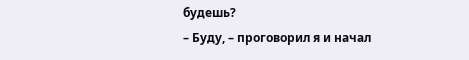будешь?
– Буду, – проговорил я и начал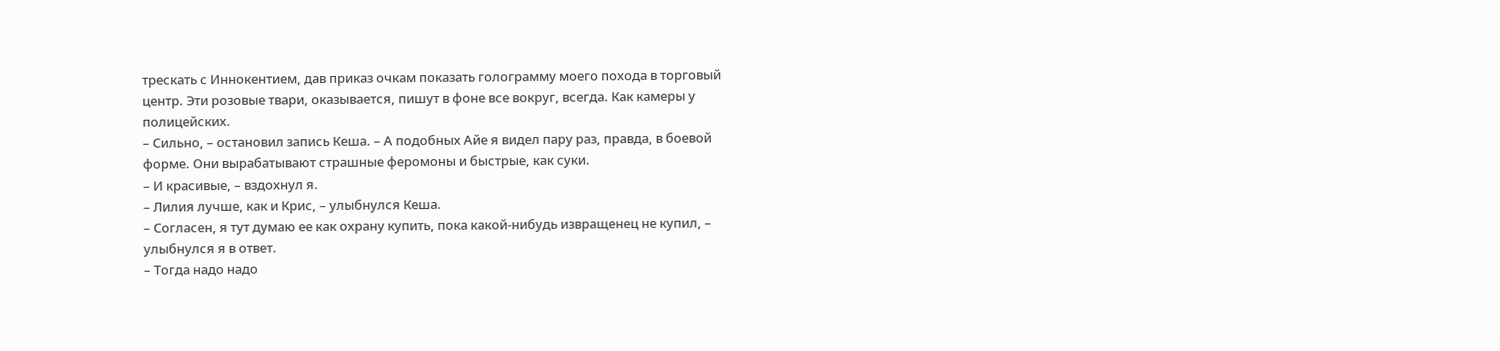трескать с Иннокентием, дав приказ очкам показать голограмму моего похода в торговый центр. Эти розовые твари, оказывается, пишут в фоне все вокруг, всегда. Как камеры у полицейских.
– Сильно, – остановил запись Кеша. – А подобных Айе я видел пару раз, правда, в боевой форме. Они вырабатывают страшные феромоны и быстрые, как суки.
– И красивые, – вздохнул я.
– Лилия лучше, как и Крис, – улыбнулся Кеша.
– Согласен, я тут думаю ее как охрану купить, пока какой-нибудь извращенец не купил, – улыбнулся я в ответ.
– Тогда надо надо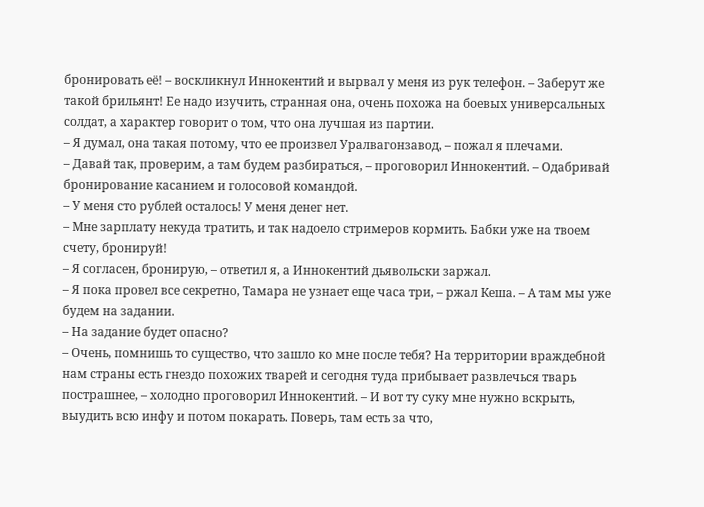бронировать её! – воскликнул Иннокентий и вырвал у меня из рук телефон. – Заберут же такой брильянт! Ее надо изучить, странная она, очень похожа на боевых универсальных солдат, а характер говорит о том, что она лучшая из партии.
– Я думал, она такая потому, что ее произвел Уралвагонзавод, – пожал я плечами.
– Давай так, проверим, а там будем разбираться, – проговорил Иннокентий. – Одабривай бронирование касанием и голосовой командой.
– У меня сто рублей осталось! У меня денег нет.
– Мне зарплату некуда тратить, и так надоело стримеров кормить. Бабки уже на твоем счету, бронируй!
– Я согласен, бронирую, – ответил я, а Иннокентий дьявольски заржал.
– Я пока провел все секретно, Тамара не узнает еще часа три, – ржал Кеша. – А там мы уже будем на задании.
– На задание будет опасно?
– Очень, помнишь то существо, что зашло ко мне после тебя? На территории враждебной нам страны есть гнездо похожих тварей и сегодня туда прибывает развлечься тварь пострашнее, – холодно проговорил Иннокентий. – И вот ту суку мне нужно вскрыть, выудить всю инфу и потом покарать. Поверь, там есть за что,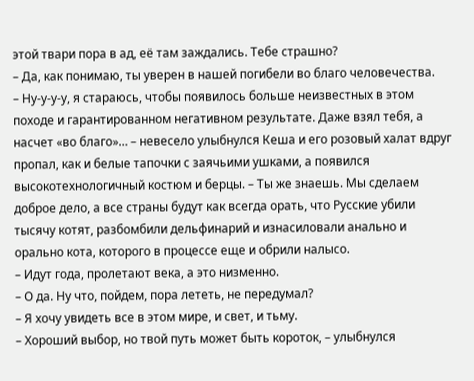этой твари пора в ад, её там заждались. Тебе страшно?
– Да, как понимаю, ты уверен в нашей погибели во благо человечества.
– Ну-у-у-у, я стараюсь, чтобы появилось больше неизвестных в этом походе и гарантированном негативном результате. Даже взял тебя, а насчет «во благо»… – невесело улыбнулся Кеша и его розовый халат вдруг пропал, как и белые тапочки с заячьими ушками, а появился высокотехнологичный костюм и берцы. – Ты же знаешь. Мы сделаем доброе дело, а все страны будут как всегда орать, что Русские убили тысячу котят, разбомбили дельфинарий и изнасиловали анально и орально кота, которого в процессе еще и обрили налысо.
– Идут года, пролетают века, а это низменно.
– О да. Ну что, пойдем, пора лететь, не передумал?
– Я хочу увидеть все в этом мире, и свет, и тьму.
– Хороший выбор, но твой путь может быть короток, – улыбнулся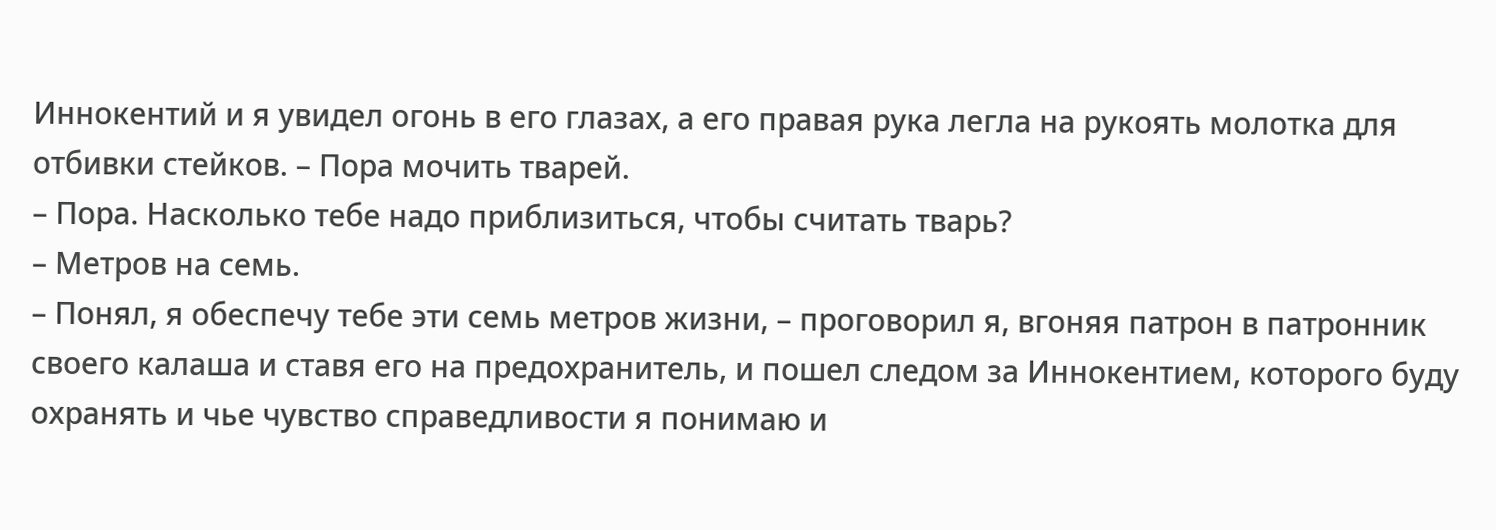Иннокентий и я увидел огонь в его глазах, а его правая рука легла на рукоять молотка для отбивки стейков. – Пора мочить тварей.
– Пора. Насколько тебе надо приблизиться, чтобы считать тварь?
– Метров на семь.
– Понял, я обеспечу тебе эти семь метров жизни, – проговорил я, вгоняя патрон в патронник своего калаша и ставя его на предохранитель, и пошел следом за Иннокентием, которого буду охранять и чье чувство справедливости я понимаю и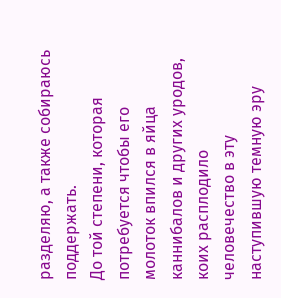разделяю, а также собираюсь поддержать.
До той степени, которая потребуется чтобы его молоток впился в яйца каннибалов и других уродов, коих расплодило человечество в эту наступившую темную эру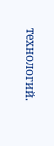технологий.